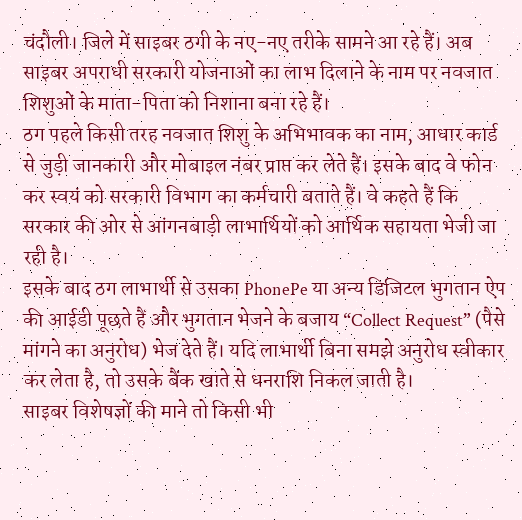चंदौली। जिले में साइबर ठगी के नए-नए तरीके सामने आ रहे हैं। अब साइबर अपराधी सरकारी योजनाओं का लाभ दिलाने के नाम पर नवजात शिशुओं के माता-पिता को निशाना बना रहे हैं।
ठग पहले किसी तरह नवजात शिशु के अभिभावक का नाम, आधार कार्ड से जुड़ी जानकारी और मोबाइल नंबर प्राप्त कर लेते हैं। इसके बाद वे फोन कर स्वयं को सरकारी विभाग का कर्मचारी बताते हैं। वे कहते हैं कि सरकार की ओर से आंगनबाड़ी लाभार्थियों को आर्थिक सहायता भेजी जा रही है।
इसके बाद ठग लाभार्थी से उसका PhonePe या अन्य डिजिटल भुगतान ऐप की आईडी पूछते हैं और भुगतान भेजने के बजाय “Collect Request” (पैसे मांगने का अनुरोध) भेज देते हैं। यदि लाभार्थी बिना समझे अनुरोध स्वीकार कर लेता है, तो उसके बैंक खाते से धनराशि निकल जाती है।
साइबर विशेषज्ञों की माने तो किसी भी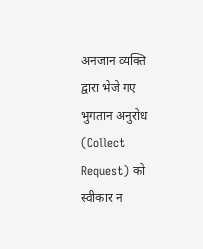अनजान व्यक्ति द्वारा भेजे गए भुगतान अनुरोध (Collect Request) को स्वीकार न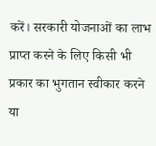करें। सरकारी योजनाओं का लाभ प्राप्त करने के लिए किसी भी प्रकार का भुगतान स्वीकार करने या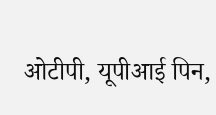ओटीपी, यूपीआई पिन,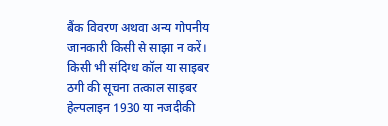बैंक विवरण अथवा अन्य गोपनीय जानकारी किसी से साझा न करें। किसी भी संदिग्ध कॉल या साइबर ठगी की सूचना तत्काल साइबर हेल्पलाइन 1930 या नजदीकी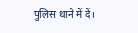पुलिस थाने में दें।